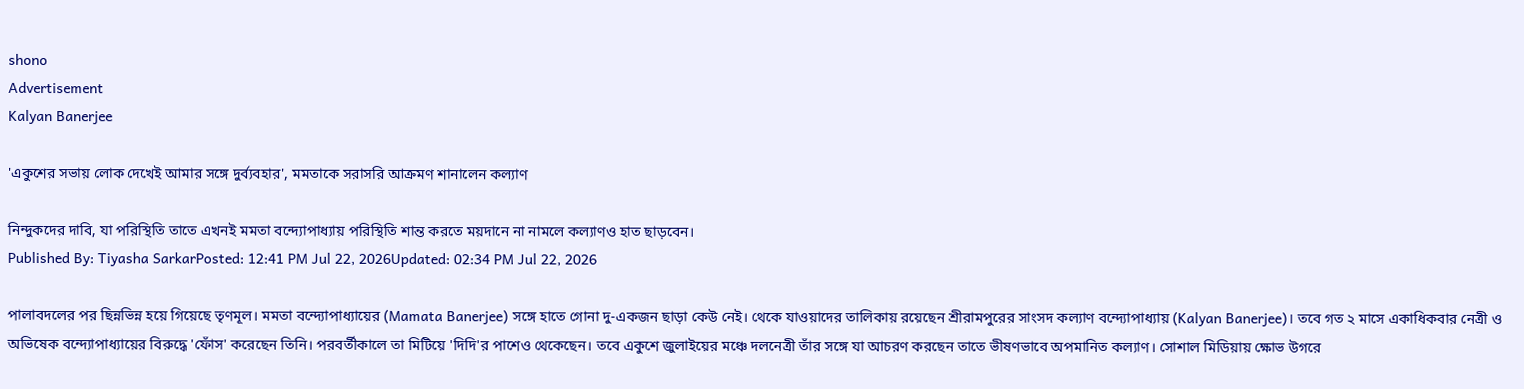shono
Advertisement
Kalyan Banerjee

'একুশের সভায় লোক দেখেই আমার সঙ্গে দুর্ব্যবহার', মমতাকে সরাসরি আক্রমণ শানালেন কল্যাণ

নিন্দুকদের দাবি, যা পরিস্থিতি তাতে এখনই মমতা বন্দ্যোপাধ্যায় পরিস্থিতি শান্ত করতে ময়দানে না নামলে কল্যাণও হাত ছাড়বেন।
Published By: Tiyasha SarkarPosted: 12:41 PM Jul 22, 2026Updated: 02:34 PM Jul 22, 2026

পালাবদলের পর ছিন্নভিন্ন হয়ে গিয়েছে তৃণমূল। মমতা বন্দ্যোপাধ্যায়ের (Mamata Banerjee) সঙ্গে হাতে গোনা দু-একজন ছাড়া কেউ নেই। থেকে যাওয়াদের তালিকায় রয়েছেন শ্রীরামপুরের সাংসদ কল্যাণ বন্দ্যোপাধ্যায় (Kalyan Banerjee)। তবে গত ২ মাসে একাধিকবার নেত্রী ও অভিষেক বন্দ্যোপাধ্যায়ের বিরুদ্ধে 'ফোঁস' করেছেন তিনি। পরবর্তীকালে তা মিটিয়ে 'দিদি'র পাশেও থেকেছেন। তবে একুশে জুলাইয়ের মঞ্চে দলনেত্রী তাঁর সঙ্গে যা আচরণ করছেন তাতে ভীষণভাবে অপমানিত কল্যাণ। সোশাল মিডিয়ায় ক্ষোভ উগরে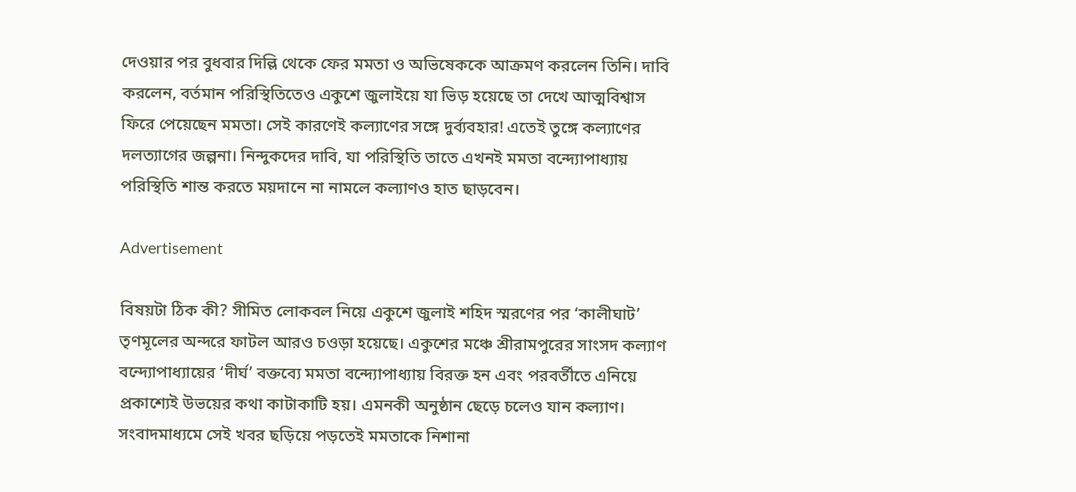দেওয়ার পর বুধবার দিল্লি থেকে ফের মমতা ও অভিষেককে আক্রমণ করলেন তিনি। দাবি করলেন, বর্তমান পরিস্থিতিতেও একুশে জুলাইয়ে যা ভিড় হয়েছে তা দেখে আত্মবিশ্বাস ফিরে পেয়েছেন মমতা। সেই কারণেই কল্যাণের সঙ্গে দুর্ব্যবহার! এতেই তুঙ্গে কল্যাণের দলত্যাগের জল্পনা। নিন্দুকদের দাবি, যা পরিস্থিতি তাতে এখনই মমতা বন্দ্যোপাধ্যায় পরিস্থিতি শান্ত করতে ময়দানে না নামলে কল্যাণও হাত ছাড়বেন।

Advertisement

বিষয়টা ঠিক কী? সীমিত লোকবল নিয়ে একুশে জুলাই শহিদ স্মরণের পর ‘কালীঘাট’ তৃণমূলের অন্দরে ফাটল আরও চওড়া হয়েছে। একুশের মঞ্চে শ্রীরামপুরের সাংসদ কল্যাণ বন্দ্যোপাধ্যায়ের ‘দীর্ঘ’ বক্তব্যে মমতা বন্দ্যোপাধ্যায় বিরক্ত হন এবং পরবর্তীতে এনিয়ে প্রকাশ্যেই উভয়ের কথা কাটাকাটি হয়। এমনকী অনুষ্ঠান ছেড়ে চলেও যান কল্যাণ। সংবাদমাধ্যমে সেই খবর ছড়িয়ে পড়তেই মমতাকে নিশানা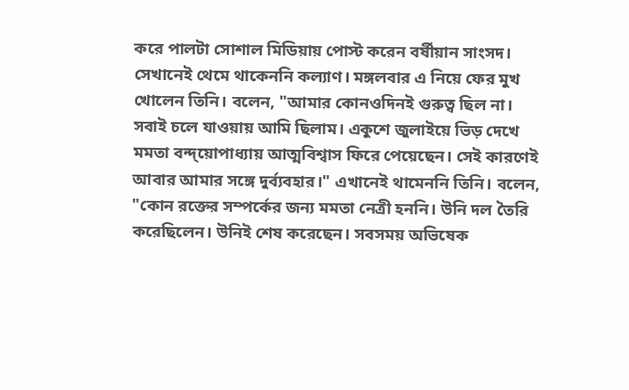করে পালটা সোশাল মিডিয়ায় পোস্ট করেন বর্ষীয়ান সাংসদ। সেখানেই থেমে থাকেননি কল্যাণ। মঙ্গলবার এ নিয়ে ফের মুখ খোলেন তিনি। বলেন, "আমার কোনওদিনই গুরুত্ব ছিল না। সবাই চলে যাওয়ায় আমি ছিলাম। একুশে জুলাইয়ে ভিড় দেখে মমতা বন্দ্য়োপাধ্যায় আত্মবিশ্বাস ফিরে পেয়েছেন। সেই কারণেই আবার আমার সঙ্গে দুর্ব্যবহার।" এখানেই থামেননি তিনি। বলেন, "কোন রক্তের সম্পর্কের জন্য মমতা নেত্রী হননি। উনি দল তৈরি করেছিলেন। উনিই শেষ করেছেন। সবসময় অভিষেক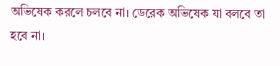অভিষেক করলে চলবে না। ডেরেক অভিষেক যা বলবে তা হবে না।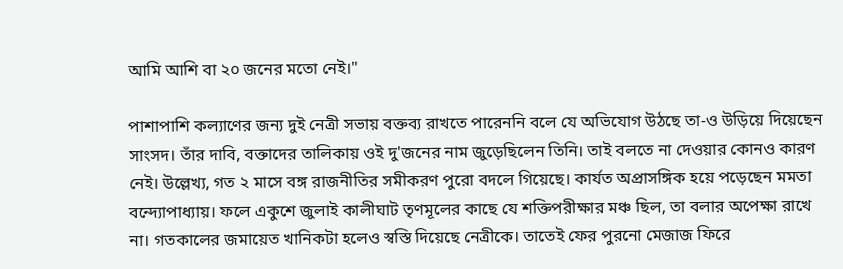আমি আশি বা ২০ জনের মতো নেই।"

পাশাপাশি কল্যাণের জন্য দুই নেত্রী সভায় বক্তব্য রাখতে পারেননি বলে যে অভিযোগ উঠছে তা-ও উড়িয়ে দিয়েছেন সাংসদ। তাঁর দাবি, বক্তাদের তালিকায় ওই দু'জনের নাম জুড়েছিলেন তিনি। তাই বলতে না দেওয়ার কোনও কারণ নেই। উল্লেখ্য, গত ২ মাসে বঙ্গ রাজনীতির সমীকরণ পুরো বদলে গিয়েছে। কার্যত অপ্রাসঙ্গিক হয়ে পড়েছেন মমতা বন্দ্যোপাধ্যায়। ফলে একুশে জুলাই কালীঘাট তৃণমূলের কাছে যে শক্তিপরীক্ষার মঞ্চ ছিল, তা বলার অপেক্ষা রাখে না। গতকালের জমায়েত খানিকটা হলেও স্বস্তি দিয়েছে নেত্রীকে। তাতেই ফের পুরনো মেজাজ ফিরে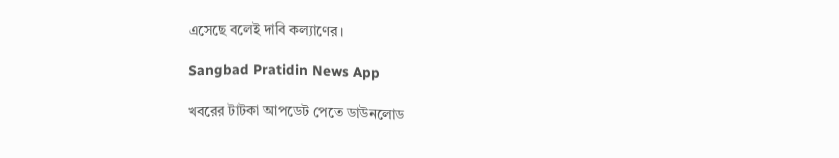এসেছে বলেই দাবি কল্যাণের।

Sangbad Pratidin News App

খবরের টাটকা আপডেট পেতে ডাউনলোড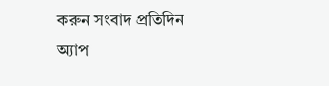করুন সংবাদ প্রতিদিন অ্যাপ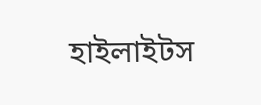হাইলাইটস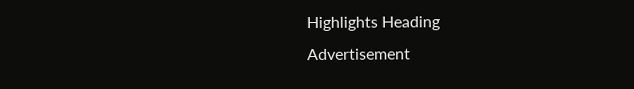Highlights Heading
Advertisement